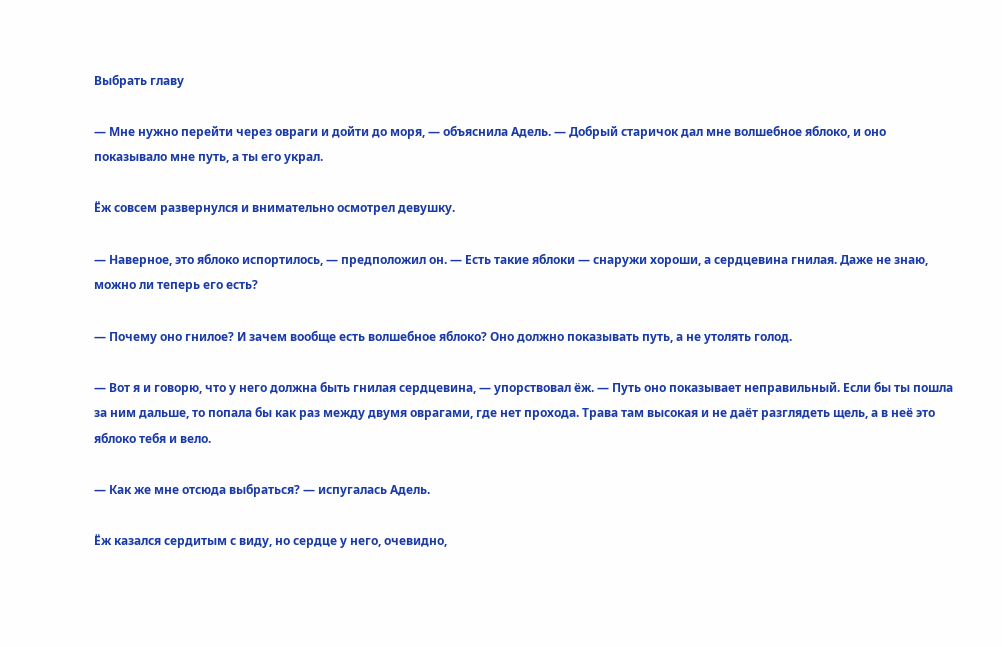Выбрать главу

— Мне нужно перейти через овраги и дойти до моря, — объяснила Адель. — Добрый старичок дал мне волшебное яблоко, и оно показывало мне путь, а ты его украл.

Ёж совсем развернулся и внимательно осмотрел девушку.

— Наверное, это яблоко испортилось, — предположил он. — Есть такие яблоки — снаружи хороши, а сердцевина гнилая. Даже не знаю, можно ли теперь его есть?

— Почему оно гнилое? И зачем вообще есть волшебное яблоко? Оно должно показывать путь, а не утолять голод.

— Вот я и говорю, что у него должна быть гнилая сердцевина, — упорствовал ёж. — Путь оно показывает неправильный. Если бы ты пошла за ним дальше, то попала бы как раз между двумя оврагами, где нет прохода. Трава там высокая и не даёт разглядеть щель, а в неё это яблоко тебя и вело.

— Как же мне отсюда выбраться? — испугалась Адель.

Ёж казался сердитым с виду, но сердце у него, очевидно,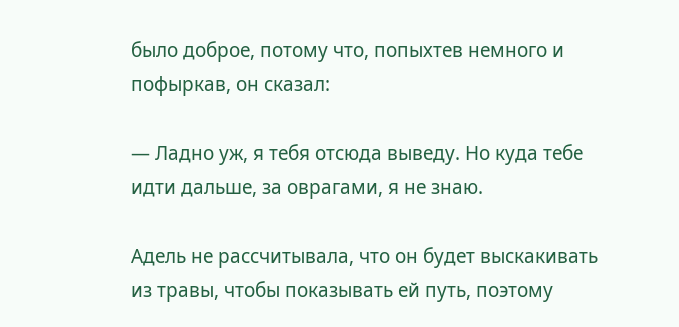было доброе, потому что, попыхтев немного и пофыркав, он сказал:

— Ладно уж, я тебя отсюда выведу. Но куда тебе идти дальше, за оврагами, я не знаю.

Адель не рассчитывала, что он будет выскакивать из травы, чтобы показывать ей путь, поэтому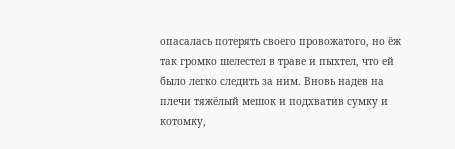опасалась потерять своего провожатого, но ёж так громко шелестел в траве и пыхтел, что ей было легко следить за ним. Вновь надев на плечи тяжёлый мешок и подхватив сумку и котомку,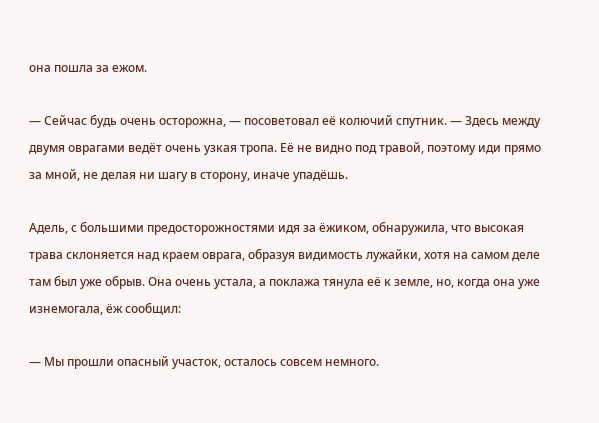она пошла за ежом.

— Сейчас будь очень осторожна, — посоветовал её колючий спутник. — Здесь между двумя оврагами ведёт очень узкая тропа. Её не видно под травой, поэтому иди прямо за мной, не делая ни шагу в сторону, иначе упадёшь.

Адель, с большими предосторожностями идя за ёжиком, обнаружила, что высокая трава склоняется над краем оврага, образуя видимость лужайки, хотя на самом деле там был уже обрыв. Она очень устала, а поклажа тянула её к земле, но, когда она уже изнемогала, ёж сообщил:

— Мы прошли опасный участок, осталось совсем немного.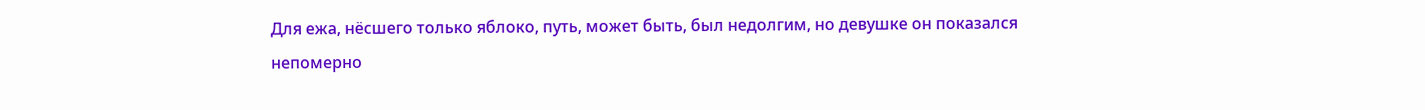Для ежа, нёсшего только яблоко, путь, может быть, был недолгим, но девушке он показался непомерно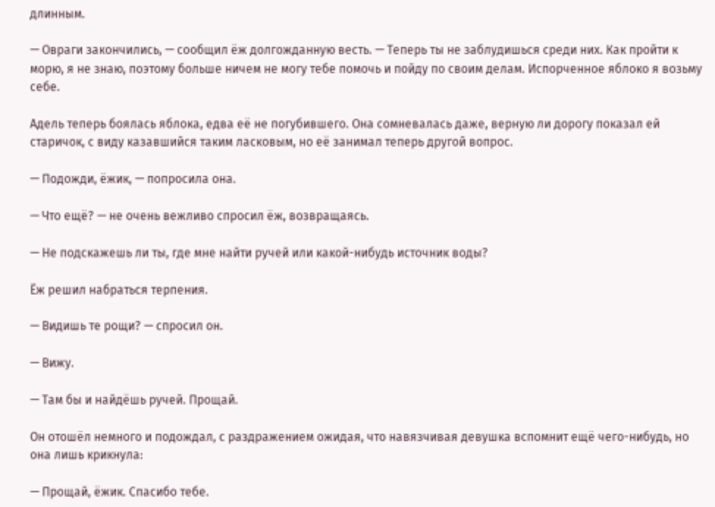длинным.

— Овраги закончились, — сообщил ёж долгожданную весть. — Теперь ты не заблудишься среди них. Как пройти к морю, я не знаю, поэтому больше ничем не могу тебе помочь и пойду по своим делам. Испорченное яблоко я возьму себе.

Адель теперь боялась яблока, едва её не погубившего. Она сомневалась даже, верную ли дорогу показал ей старичок, с виду казавшийся таким ласковым, но её занимал теперь другой вопрос.

— Подожди, ёжик, — попросила она.

— Что ещё? — не очень вежливо спросил ёж, возвращаясь.

— Не подскажешь ли ты, где мне найти ручей или какой-нибудь источник воды?

Ёж решил набраться терпения.

— Видишь те рощи? — спросил он.

— Вижу.

— Там бы и найдёшь ручей. Прощай.

Он отошёл немного и подождал, с раздражением ожидая, что навязчивая девушка вспомнит ещё чего-нибудь, но она лишь крикнула:

— Прощай, ёжик. Спасибо тебе.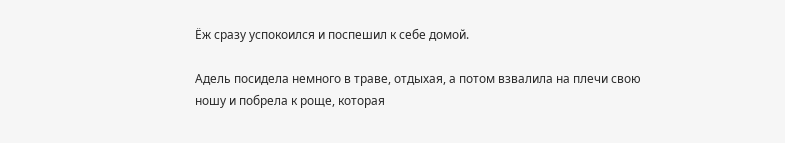Ёж сразу успокоился и поспешил к себе домой.

Адель посидела немного в траве, отдыхая, а потом взвалила на плечи свою ношу и побрела к роще, которая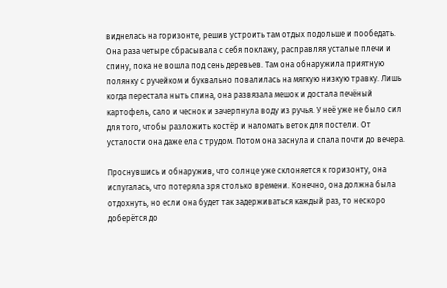виднелась на горизонте, решив устроить там отдых подольше и пообедать. Она раза четыре сбрасывала с себя поклажу, расправляя усталые плечи и спину, пока не вошла под сень деревьев. Там она обнаружила приятную полянку с ручейком и буквально повалилась на мягкую низкую травку. Лишь когда перестала ныть спина, она развязала мешок и достала печёный картофель, сало и чеснок и зачерпнула воду из ручья. У неё уже не было сил для того, чтобы разложить костёр и наломать веток для постели. От усталости она даже ела с трудом. Потом она заснула и спала почти до вечера.

Проснувшись и обнаружив, что солнце уже склоняется к горизонту, она испугалась, что потеряла зря столько времени. Конечно, она должна была отдохнуть, но если она будет так задерживаться каждый раз, то нескоро доберётся до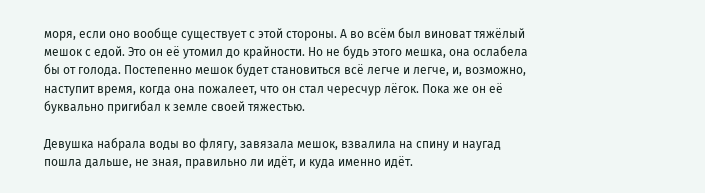моря, если оно вообще существует с этой стороны. А во всём был виноват тяжёлый мешок с едой. Это он её утомил до крайности. Но не будь этого мешка, она ослабела бы от голода. Постепенно мешок будет становиться всё легче и легче, и, возможно, наступит время, когда она пожалеет, что он стал чересчур лёгок. Пока же он её буквально пригибал к земле своей тяжестью.

Девушка набрала воды во флягу, завязала мешок, взвалила на спину и наугад пошла дальше, не зная, правильно ли идёт, и куда именно идёт.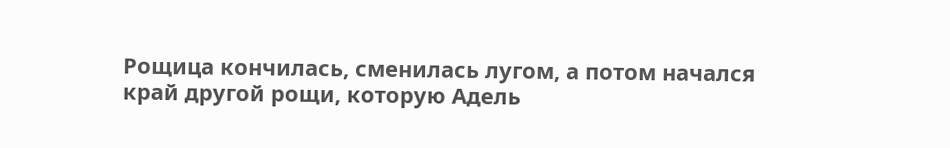Рощица кончилась, сменилась лугом, а потом начался край другой рощи, которую Адель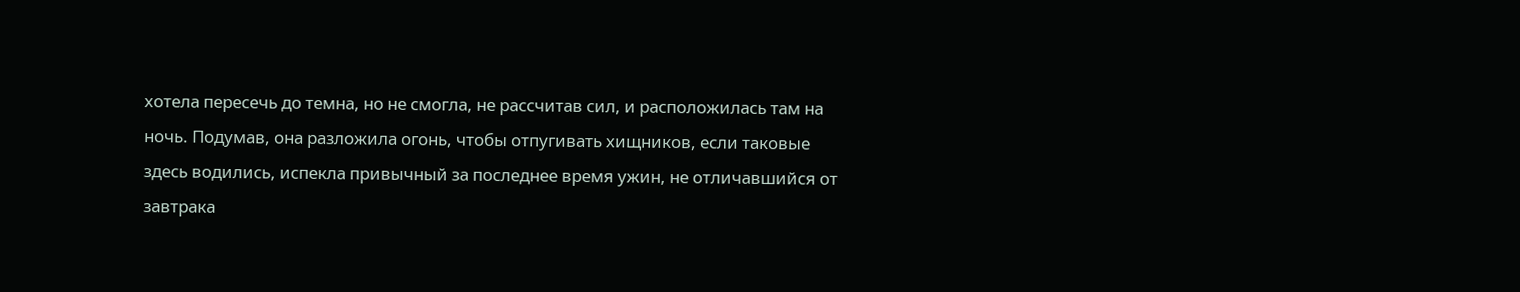хотела пересечь до темна, но не смогла, не рассчитав сил, и расположилась там на ночь. Подумав, она разложила огонь, чтобы отпугивать хищников, если таковые здесь водились, испекла привычный за последнее время ужин, не отличавшийся от завтрака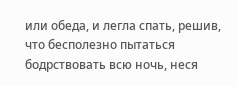или обеда, и легла спать, решив, что бесполезно пытаться бодрствовать всю ночь, неся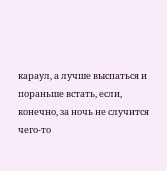караул, а лучше выспаться и пораньше встать, если, конечно, за ночь не случится чего-то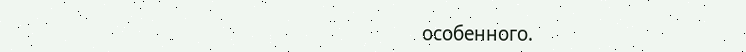особенного.